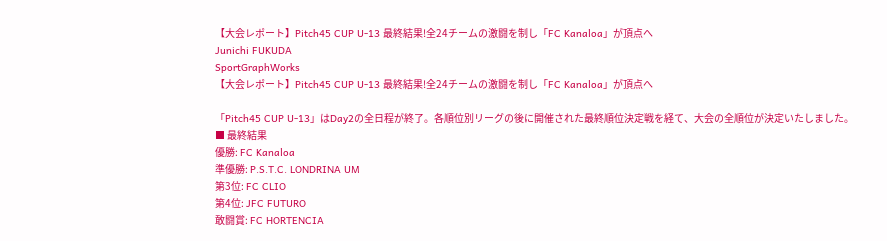【大会レポート】Pitch45 CUP U-13 最終結果!全24チームの激闘を制し「FC Kanaloa」が頂点へ
Junichi FUKUDA
SportGraphWorks
【大会レポート】Pitch45 CUP U-13 最終結果!全24チームの激闘を制し「FC Kanaloa」が頂点へ

「Pitch45 CUP U-13」はDay2の全日程が終了。各順位別リーグの後に開催された最終順位決定戦を経て、大会の全順位が決定いたしました。
■ 最終結果
優勝: FC Kanaloa
準優勝: P.S.T.C. LONDRINA UM
第3位: FC CLIO
第4位: JFC FUTURO
敢闘賞: FC HORTENCIA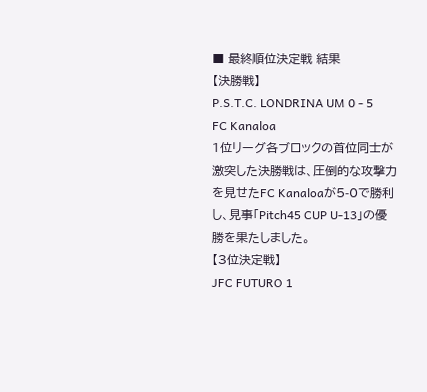■ 最終順位決定戦 結果
【決勝戦】
P.S.T.C. LONDRINA UM 0 - 5 FC Kanaloa
1位リーグ各ブロックの首位同士が激突した決勝戦は、圧倒的な攻撃力を見せたFC Kanaloaが5-0で勝利し、見事「Pitch45 CUP U-13」の優勝を果たしました。
【3位決定戦】
JFC FUTURO 1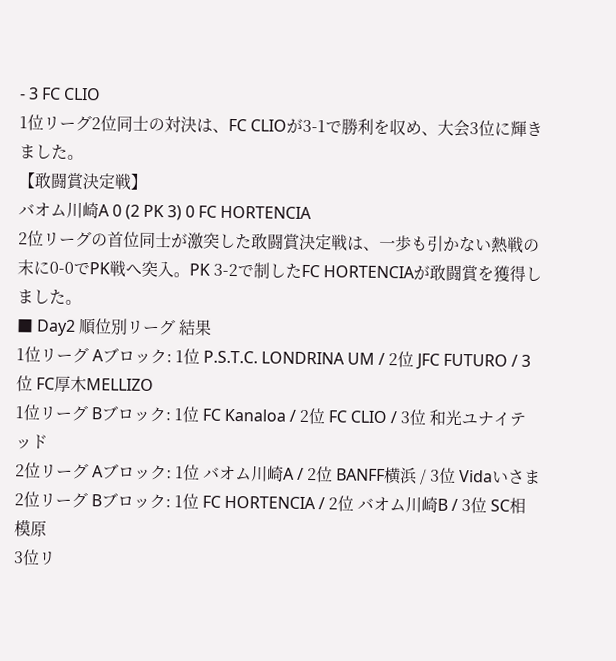- 3 FC CLIO
1位リーグ2位同士の対決は、FC CLIOが3-1で勝利を収め、大会3位に輝きました。
【敢闘賞決定戦】
バオム川崎A 0 (2 PK 3) 0 FC HORTENCIA
2位リーグの首位同士が激突した敢闘賞決定戦は、一歩も引かない熱戦の末に0-0でPK戦へ突入。PK 3-2で制したFC HORTENCIAが敢闘賞を獲得しました。
■ Day2 順位別リーグ 結果
1位リーグ Aブロック: 1位 P.S.T.C. LONDRINA UM / 2位 JFC FUTURO / 3位 FC厚木MELLIZO
1位リーグ Bブロック: 1位 FC Kanaloa / 2位 FC CLIO / 3位 和光ユナイテッド
2位リーグ Aブロック: 1位 バオム川崎A / 2位 BANFF横浜 / 3位 Vidaいさま
2位リーグ Bブロック: 1位 FC HORTENCIA / 2位 バオム川崎B / 3位 SC相模原
3位リ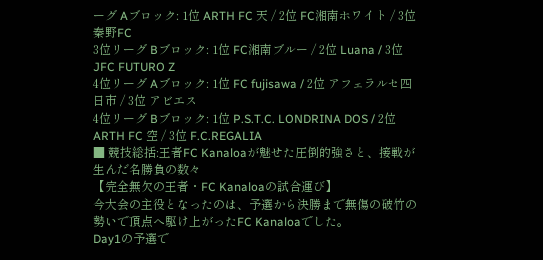ーグ Aブロック: 1位 ARTH FC 天 / 2位 FC湘南ホワイト / 3位 秦野FC
3位リーグ Bブロック: 1位 FC湘南ブルー / 2位 Luana / 3位 JFC FUTURO Z
4位リーグ Aブロック: 1位 FC fujisawa / 2位 アフェラルセ四日市 / 3位 アビエス
4位リーグ Bブロック: 1位 P.S.T.C. LONDRINA DOS / 2位 ARTH FC 空 / 3位 F.C.REGALIA
■ 競技総括:王者FC Kanaloaが魅せた圧倒的強さと、接戦が生んだ名勝負の数々
【完全無欠の王者・FC Kanaloaの試合運び】
今大会の主役となったのは、予選から決勝まで無傷の破竹の勢いで頂点へ駆け上がったFC Kanaloaでした。
Day1の予選で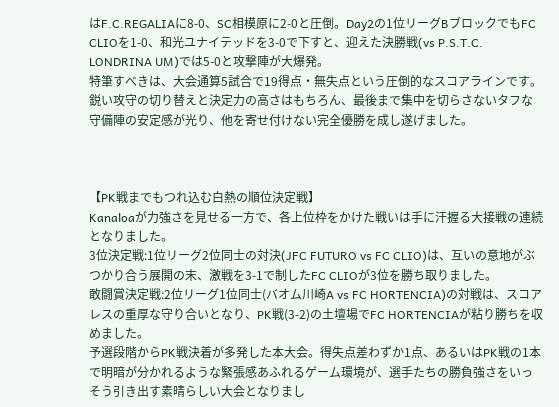はF.C.REGALIAに8-0、SC相模原に2-0と圧倒。Day2の1位リーグBブロックでもFC CLIOを1-0、和光ユナイテッドを3-0で下すと、迎えた決勝戦(vs P.S.T.C. LONDRINA UM)では5-0と攻撃陣が大爆発。
特筆すべきは、大会通算5試合で19得点・無失点という圧倒的なスコアラインです。鋭い攻守の切り替えと決定力の高さはもちろん、最後まで集中を切らさないタフな守備陣の安定感が光り、他を寄せ付けない完全優勝を成し遂げました。



【PK戦までもつれ込む白熱の順位決定戦】
Kanaloaが力強さを見せる一方で、各上位枠をかけた戦いは手に汗握る大接戦の連続となりました。
3位決定戦:1位リーグ2位同士の対決(JFC FUTURO vs FC CLIO)は、互いの意地がぶつかり合う展開の末、激戦を3-1で制したFC CLIOが3位を勝ち取りました。
敢闘賞決定戦:2位リーグ1位同士(バオム川崎A vs FC HORTENCIA)の対戦は、スコアレスの重厚な守り合いとなり、PK戦(3-2)の土壇場でFC HORTENCIAが粘り勝ちを収めました。
予選段階からPK戦決着が多発した本大会。得失点差わずか1点、あるいはPK戦の1本で明暗が分かれるような緊張感あふれるゲーム環境が、選手たちの勝負強さをいっそう引き出す素晴らしい大会となりまし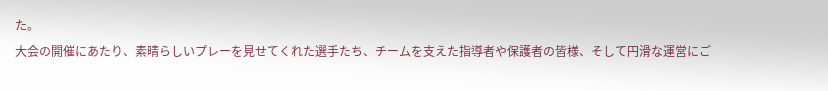た。
大会の開催にあたり、素晴らしいプレーを見せてくれた選手たち、チームを支えた指導者や保護者の皆様、そして円滑な運営にご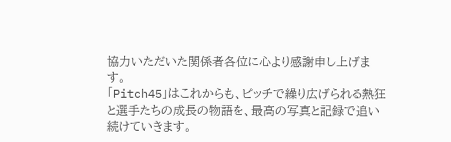協力いただいた関係者各位に心より感謝申し上げます。
「Pitch45」はこれからも、ピッチで繰り広げられる熱狂と選手たちの成長の物語を、最高の写真と記録で追い続けていきます。